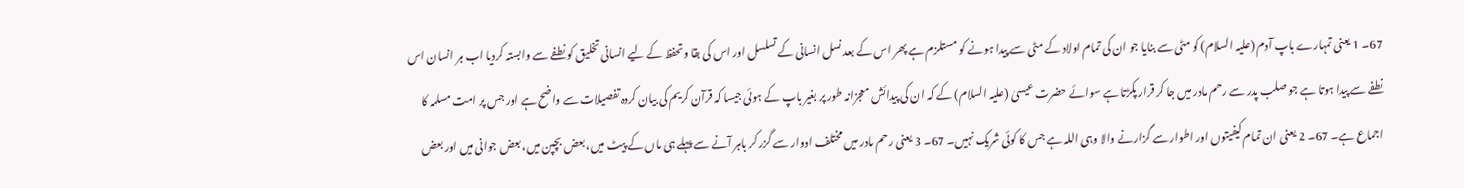67۔ 1 یعنی تمہارے باپ آدم (علیہ السلام) کو مٹی سے بنایا جو ان کی تمام اولاد کے مٹی سے پیدا ہونے کو مستلزم ہے پھر اس کے بعد نسل انسانی کے تسلسل اور اس کی بقا وتحفظ کے لیے انسانی تخلیق کو نطفے سے وابستہ کردیا اب ہر انسان اس نطفے سے پیدا ہوتا ہے جو صلب پدر سے رحم مادر میں جا کر قرار پکڑتا ہے سوائے حضرت عیسیٰ (علیہ السلام) کے کہ ان کی پیدائش معجزانہ طور پر بغیر باپ کے ہوئی جیسا کہ قرآن کریم کی بیان کردہ تفصیلات سے واضح ہے اور جس پر امت مسلمہ کا اجماع ہے۔ 67۔ 2 یعنی ان تمام کیفیتوں اور اطوار سے گزارنے والا وہی اللہ ہے جس کا کوئی شریک نہیں۔ 67۔ 3 یعنی رحم مادر میں مختلف ادوار سے گزر کر باہر آنے سے پہلے ہی ماں کے پیٹ میں، بعض بچپن میں، بعض جوانی میں اور بعض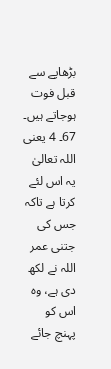بڑھاپے سے قبل فوت ہوجاتے ہیں۔ 67۔ 4 یعنی اللہ تعالیٰ یہ اس لئے کرتا ہے تاکہ جس کی جتنی عمر اللہ نے لکھ دی ہے، وہ اس کو پہنچ جائے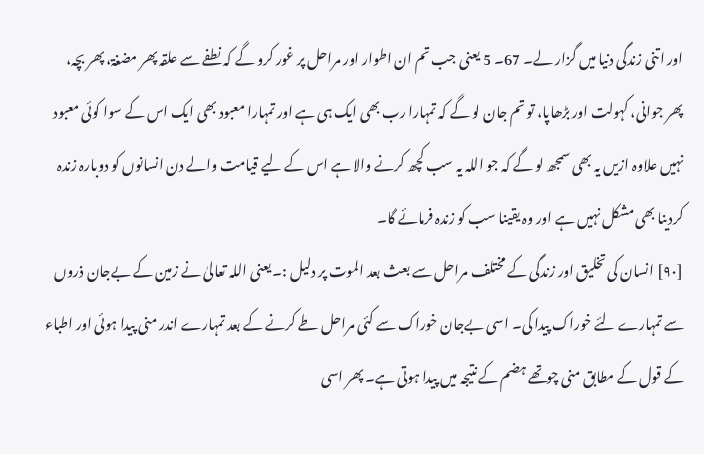اور اتنی زندگی دنیا میں گزار لے۔ 67۔ 5 یعنی جب تم ان اطوار اور مراحل پر غور کرو گے کہ نطفے سے علقہ پھر مضغۃ، پھر بچہ، پھر جوانی، کہولت اور بڑھاپا، تو تم جان لو گے کہ تمہارا رب بھی ایک ہی ہے اور تمہارا معبود بھی ایک اس کے سوا کوئی معبود نہیں علاوہ ازیں یہ بھی سمجھ لو گے کہ جو اللہ یہ سب کچھ کرنے والا ہے اس کے لیے قیامت والے دن انسانوں کو دوبارہ زندہ کردینا بھی مشکل نہیں ہے اور وہ یقینا سب کو زندہ فرمائے گا۔
[٩٠] انسان کی تخلیق اور زندگی کے مختلف مراحل سے بعث بعد الموت پر دلیل :۔ یعنی اللہ تعالیٰ نے زمین کے بےجان ذروں سے تمہارے لئے خوراک پیدا کی۔ اسی بےجان خوراک سے کئی مراحل طے کرنے کے بعد تمہارے اندر منی پیدا ہوئی اور اطباء کے قول کے مطابق منی چوتھے ہضم کے نتیجہ میں پیدا ہوتی ہے۔ پھر اسی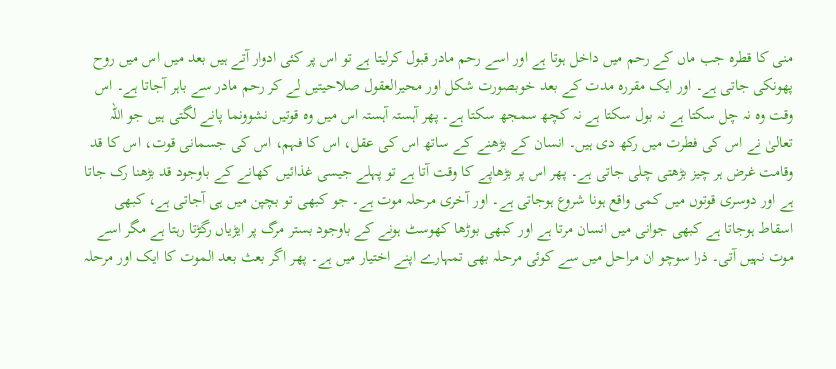منی کا قطرہ جب ماں کے رحم میں داخل ہوتا ہے اور اسے رحم مادر قبول کرلیتا ہے تو اس پر کئی ادوار آتے ہیں بعد میں اس میں روح پھونکی جاتی ہے۔ اور ایک مقررہ مدت کے بعد خوبصورت شکل اور محیرالعقول صلاحیتیں لے کر رحم مادر سے باہر آجاتا ہے۔ اس وقت وہ نہ چل سکتا ہے نہ بول سکتا ہے نہ کچھ سمجھ سکتا ہے۔ پھر آہستہ آہستہ اس میں وہ قوتیں نشوونما پانے لگتی ہیں جو اللہ تعالیٰ نے اس کی فطرت میں رکھ دی ہیں۔ انسان کے بڑھنے کے ساتھ اس کی عقل، اس کا فہم، اس کی جسمانی قوت، اس کا قد وقامت غرض ہر چیز بڑھتی چلی جاتی ہے۔ پھر اس پر بڑھاپے کا وقت آتا ہے تو پہلے جیسی غذائیں کھانے کے باوجود قد بڑھنا رک جاتا ہے اور دوسری قوتوں میں کمی واقع ہونا شروع ہوجاتی ہے۔ اور آخری مرحلہ موت ہے۔ جو کبھی تو بچپن میں ہی آجاتی ہے، کبھی اسقاط ہوجاتا ہے کبھی جوانی میں انسان مرتا ہے اور کبھی بوڑھا کھوسٹ ہونے کے باوجود بستر مرگ پر ایڑیاں رگڑتا رہتا ہے مگر اسے موت نہیں آتی۔ ذرا سوچو ان مراحل میں سے کوئی مرحلہ بھی تمہارے اپنے اختیار میں ہے۔ پھر اگر بعث بعد الموت کا ایک اور مرحلہ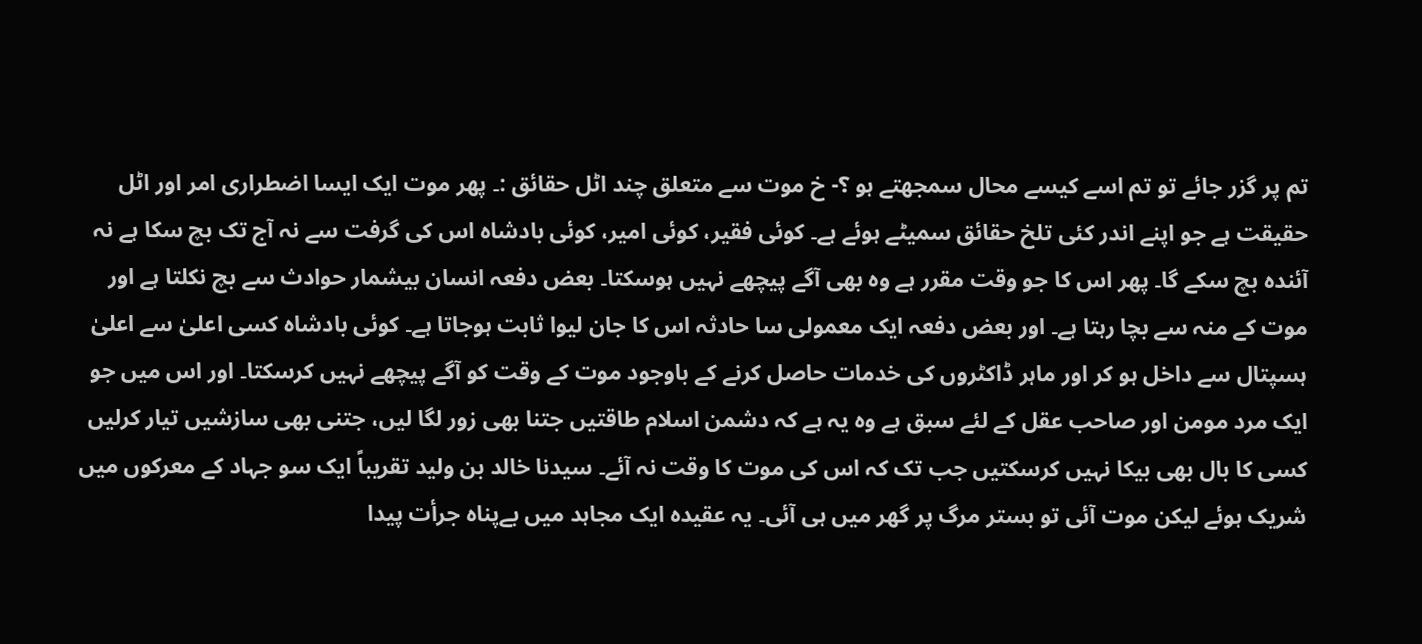تم پر گزر جائے تو تم اسے کیسے محال سمجھتے ہو ؟- خ موت سے متعلق چند اٹل حقائق :۔ پھر موت ایک ایسا اضطراری امر اور اٹل حقیقت ہے جو اپنے اندر کئی تلخ حقائق سمیٹے ہوئے ہے۔ کوئی فقیر، کوئی امیر، کوئی بادشاہ اس کی گرفت سے نہ آج تک بچ سکا ہے نہ آئندہ بچ سکے گا۔ پھر اس کا جو وقت مقرر ہے وہ بھی آگے پیچھے نہیں ہوسکتا۔ بعض دفعہ انسان بیشمار حوادث سے بچ نکلتا ہے اور موت کے منہ سے بچا رہتا ہے۔ اور بعض دفعہ ایک معمولی سا حادثہ اس کا جان لیوا ثابت ہوجاتا ہے۔ کوئی بادشاہ کسی اعلیٰ سے اعلیٰ ہسپتال سے داخل ہو کر اور ماہر ڈاکٹروں کی خدمات حاصل کرنے کے باوجود موت کے وقت کو آگے پیچھے نہیں کرسکتا۔ اور اس میں جو ایک مرد مومن اور صاحب عقل کے لئے سبق ہے وہ یہ ہے کہ دشمن اسلام طاقتیں جتنا بھی زور لگا لیں، جتنی بھی سازشیں تیار کرلیں کسی کا بال بھی بیکا نہیں کرسکتیں جب تک کہ اس کی موت کا وقت نہ آئے۔ سیدنا خالد بن ولید تقریباً ایک سو جہاد کے معرکوں میں شریک ہوئے لیکن موت آئی تو بستر مرگ پر گھر میں ہی آئی۔ یہ عقیدہ ایک مجاہد میں بےپناہ جرأت پیدا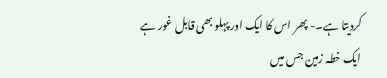کردیتا ہے۔- پھر اس کا ایک اور پہلو بھی قابل غور ہے ایک خطہ زمین جس میں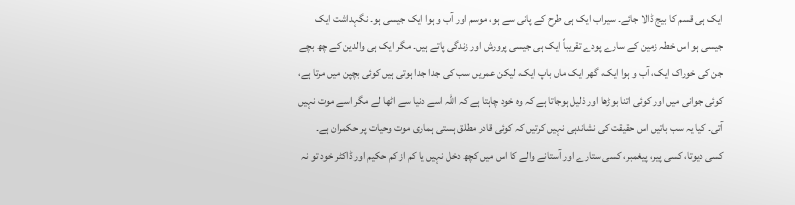ایک ہی قسم کا بیج ڈالا جائے۔ سیراب ایک ہی طرح کے پانی سے ہو، موسم اور آب و ہوا ایک جیسی ہو۔ نگہداشت ایک جیسی ہو اس خطہ زمین کے سارے پودے تقریباً ایک ہی جیسی پرورش اور زندگی پاتے ہیں۔ مگر ایک ہی والدین کے چھ بچے جن کی خوراک ایک، آب و ہوا ایک، گھر ایک ماں باپ ایک، لیکن عمریں سب کی جدا جدا ہوتی ہیں کوئی بچپن میں مرتا ہے، کوئی جوانی میں اور کوئی اتنا بوڑھا اور ذلیل ہوجاتا ہے کہ وہ خود چاہتا ہے کہ اللہ اسے دنیا سے اٹھا لے مگر اسے موت نہیں آتی۔ کیا یہ سب باتیں اس حقیقت کی نشاندہی نہیں کرتیں کہ کوئی قادر مطلق ہستی ہماری موت وحیات پر حکمران ہے۔ کسی دیوتا، کسی پیر، پیغمبر، کسی ستارے اور آستانے والے کا اس میں کچھ دخل نہیں یا کم از کم حکیم اور ڈاکٹر خود تو نہ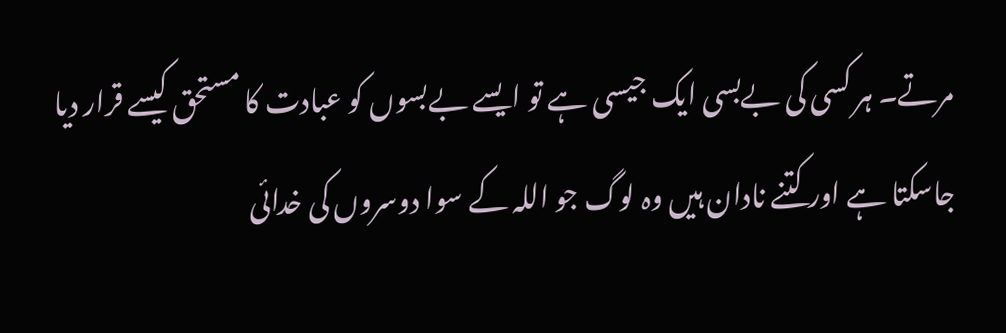مرتے۔ ہر کسی کی بےبسی ایک جیسی ہے تو ایسے بےبسوں کو عبادت کا مستحق کیسے قرار دیا جاسکتا ہے اور کتنے نادان ہیں وہ لوگ جو اللہ کے سوا دوسروں کی خدائی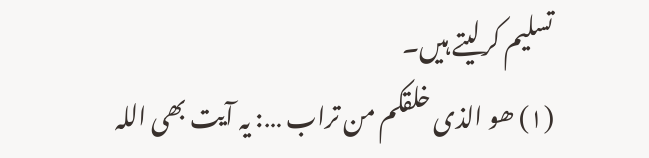تسلیم کرلیتے ہیں۔
(١) ھو الذی خلقکم من تراب …: یہ آیت بھی اللہ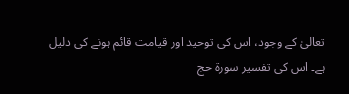تعالیٰ کے وجود، اس کی توحید اور قیامت قائم ہونے کی دلیل ہے۔ اس کی تفسیر سورة حج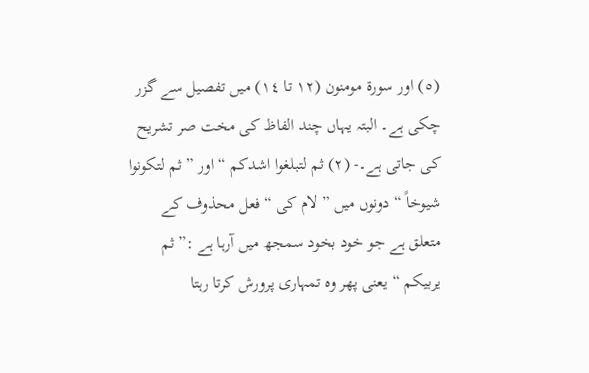(٥) اور سورة مومنون (١٢ تا ١٤) میں تفصیل سے گزر چکی ہے۔ البتہ یہاں چند الفاظ کی مخت صر تشریح کی جاتی ہے۔- (٢) ثم لتبلغوا اشدکم “ اور ” ثم لتکونوا شیوخاً “ دونوں میں ” لام کی “ فعل محذوف کے متعلق ہے جو خود بخود سمجھ میں آرہا ہے :” ثم یربیکم “ یعنی پھر وہ تمہاری پرورش کرتا رہتا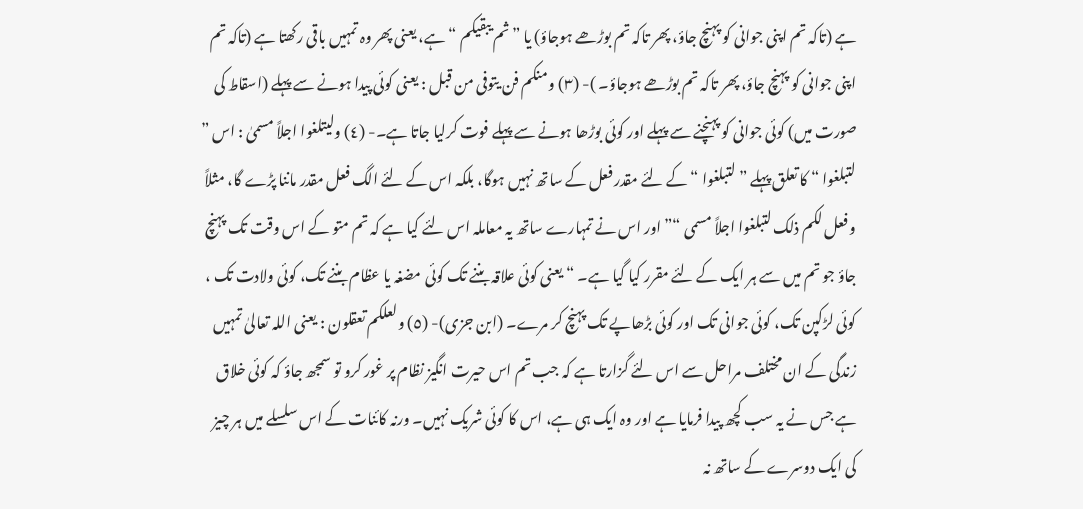ہے (تاکہ تم اپنی جوانی کو پہنچ جاؤ، پھر تاکہ تم بوڑھے ہوجاؤ) یا ” ثم یبقیکم “ ہے، یعنی پھر وہ تمہیں باقی رکھتا ہے (تاکہ تم اپنی جوانی کو پہنچ جاؤ، پھر تاکہ تم بوڑھے ہوجاؤ۔ )- (٣) ومنکم فن یتوفی من قبل : یعنی کوئی پیدا ہونے سے پہلے (اسقاط کی صورت میں) کوئی جوانی کو پہنچنے سے پہلے اور کوئی بوڑھا ہونے سے پہلے فوت کرلیا جاتا ہے۔- (٤) ولیتلغوا اجلاً مسمیٰ : اس ” لتبلغوا “ کا تعلق پہلے ” لتبلغوا “ کے لئے مقدر فعل کے ساتھ نہیں ہوگا، بلکہ اس کے لئے الگ فعل مقدر ماننا پڑے گا، مثلاً و فعل لکم ذلک لتبلغوا اجلاً مسمی “” اور اس نے تمہارے ساتھ یہ معاملہ اس لئے کیا ہے کہ تم متو کے اس وقت تک پہنچ جاؤ جو تم میں سے ہر ایک کے لئے مقرر کیا گیا ہے۔ “ یعنی کوئی علاقہ بننے تک کوئی مضغہ یا عظام بننے تک، کوئی ولادت تک ، کوئی لڑکپن تک، کوئی جوانی تک اور کوئی بڑھاپے تک پہنچ کر مرے۔ (ابن جزی)- (٥) ولعلکم تعقلون : یعنی اللہ تعالیٰ تمہیں زندگی کے ان مختلف مراحل سے اس لئے گزارتا ہے کہ جب تم اس حیرت انگیز نظام پر غور کرو تو سمجھ جاؤ کہ کوئی خلاق ہے جس نے یہ سب کچھ پیدا فرمایا ہے اور وہ ایک ہی ہے، اس کا کوئی شریک نہیں۔ ورنہ کائنات کے اس سلسلے میں ہر چیز کی ایک دوسرے کے ساتھ نہ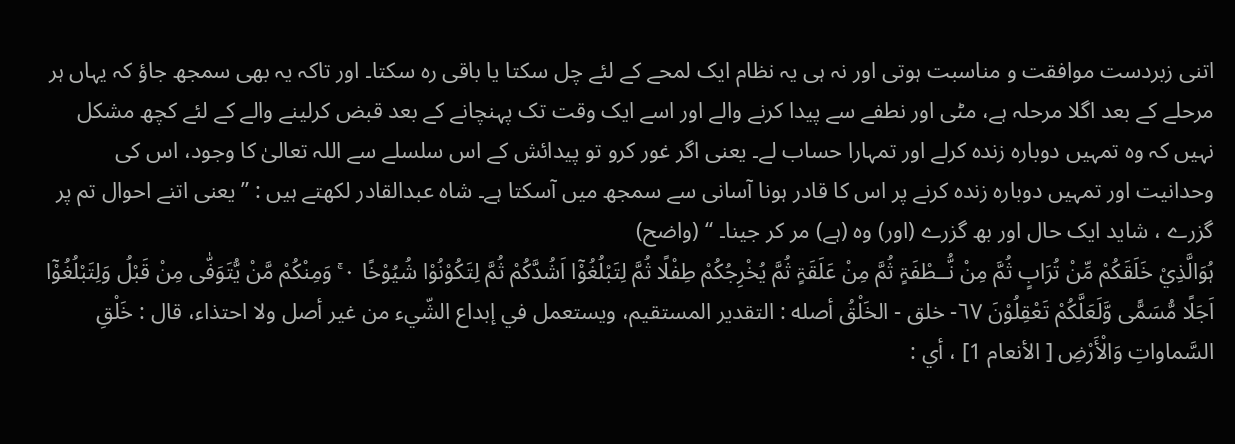اتنی زبردست موافقت و مناسبت ہوتی اور نہ ہی یہ نظام ایک لمحے کے لئے چل سکتا یا باقی رہ سکتا۔ اور تاکہ یہ بھی سمجھ جاؤ کہ یہاں ہر مرحلے کے بعد اگلا مرحلہ ہے، مٹی اور نطفے سے پیدا کرنے والے اور اسے ایک وقت تک پہنچانے کے بعد قبض کرلینے والے کے لئے کچھ مشکل نہیں کہ وہ تمہیں دوبارہ زندہ کرلے اور تمہارا حساب لے۔ یعنی اگر غور کرو تو پیدائش کے اس سلسلے سے اللہ تعالیٰ کا وجود، اس کی وحدانیت اور تمہیں دوبارہ زندہ کرنے پر اس کا قادر ہونا آسانی سے سمجھ میں آسکتا ہے۔ شاہ عبدالقادر لکھتے ہیں : ” یعنی اتنے احوال تم پر گزرے ، شاید ایک حال اور بھ گزرے (اور) وہ (ہے) مر کر جینا۔ “ (واضح)
ہُوَالَّذِيْ خَلَقَكُمْ مِّنْ تُرَابٍ ثُمَّ مِنْ نُّــطْفَۃٍ ثُمَّ مِنْ عَلَقَۃٍ ثُمَّ يُخْرِجُكُمْ طِفْلًا ثُمَّ لِتَبْلُغُوْٓا اَشُدَّكُمْ ثُمَّ لِتَكُوْنُوْا شُيُوْخًا ٠ ۚ وَمِنْكُمْ مَّنْ يُّتَوَفّٰى مِنْ قَبْلُ وَلِتَبْلُغُوْٓا اَجَلًا مُّسَمًّى وَّلَعَلَّكُمْ تَعْقِلُوْنَ ٦٧- خلق - الخَلْقُ أصله : التقدیر المستقیم، ويستعمل في إبداع الشّيء من غير أصل ولا احتذاء، قال : خَلْقِ السَّماواتِ وَالْأَرْضِ [ الأنعام 1] ، أي :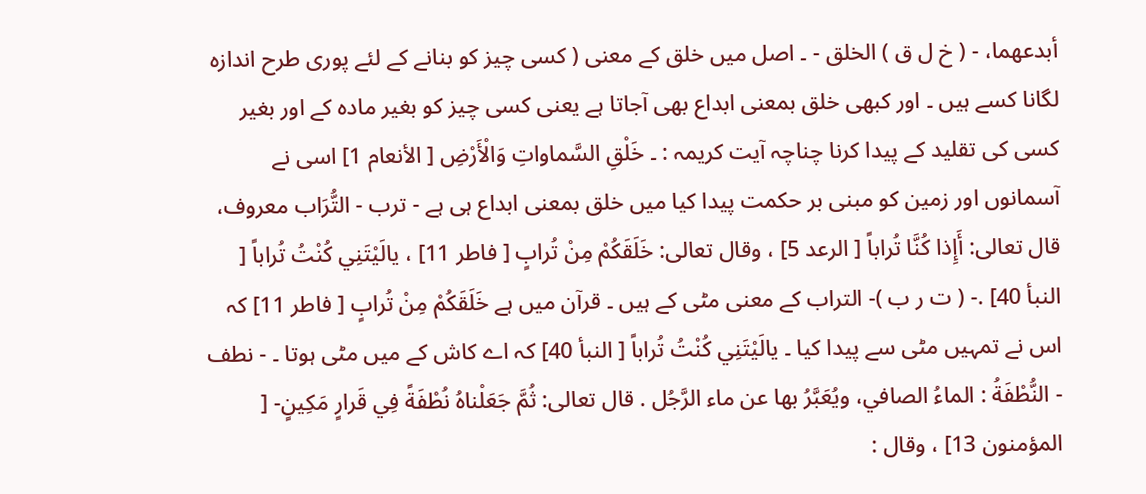أبدعهما، - ( خ ل ق ) الخلق - ۔ اصل میں خلق کے معنی ( کسی چیز کو بنانے کے لئے پوری طرح اندازہ لگانا کسے ہیں ۔ اور کبھی خلق بمعنی ابداع بھی آجاتا ہے یعنی کسی چیز کو بغیر مادہ کے اور بغیر کسی کی تقلید کے پیدا کرنا چناچہ آیت کریمہ : ۔ خَلْقِ السَّماواتِ وَالْأَرْضِ [ الأنعام 1] اسی نے آسمانوں اور زمین کو مبنی بر حکمت پیدا کیا میں خلق بمعنی ابداع ہی ہے - ترب - التُّرَاب معروف، قال تعالی: أَإِذا كُنَّا تُراباً [ الرعد 5] ، وقال تعالی: خَلَقَكُمْ مِنْ تُرابٍ [ فاطر 11] ، یالَيْتَنِي كُنْتُ تُراباً [ النبأ 40] .- ( ت ر ب )- التراب کے معنی مٹی کے ہیں ۔ قرآن میں ہے خَلَقَكُمْ مِنْ تُرابٍ [ فاطر 11] کہ اس نے تمہیں مٹی سے پیدا کیا ۔ یالَيْتَنِي كُنْتُ تُراباً [ النبأ 40] کہ اے کاش کے میں مٹی ہوتا ۔ - نطف - النُّطْفَةُ : الماءُ الصافي، ويُعَبَّرُ بها عن ماء الرَّجُل . قال تعالی: ثُمَّ جَعَلْناهُ نُطْفَةً فِي قَرارٍ مَكِينٍ- [ المؤمنون 13] ، وقال :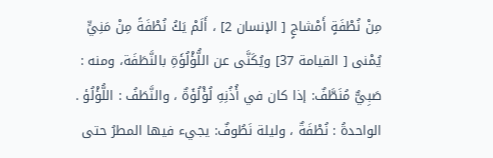مِنْ نُطْفَةٍ أَمْشاجٍ [ الإنسان 2] ، أَلَمْ يَكُ نُطْفَةً مِنْ مَنِيٍّ يُمْنى [ القیامة 37] ويُكَنَّى عن اللُّؤْلُؤَةِ بالنَّطَفَة، ومنه : صَبِيٌّ مُنَطَّفٌ: إذا کان في أُذُنِهِ لُؤْلُؤَةٌ ، والنَّطَفُ : اللُّؤْلُؤ . الواحدةُ : نُطْفَةٌ ، ولیلة نَطُوفٌ: يجيء فيها المطرُ حتی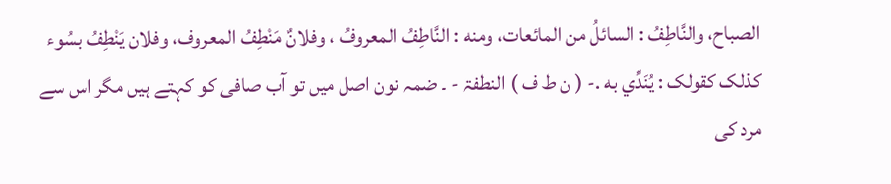الصباح، والنَّاطِفُ : السائلُ من المائعات، ومنه : النَّاطِفُ المعروفُ ، وفلانٌ مَنْطِفُ المعروف، وفلان يَنْطِفُ بسُوء کذلک کقولک : يُنَدِّي به .- ( ن ط ف ) النطفۃ - ۔ ضمہ نون اصل میں تو آب صافی کو کہتے ہیں مگر اس سے مرد کی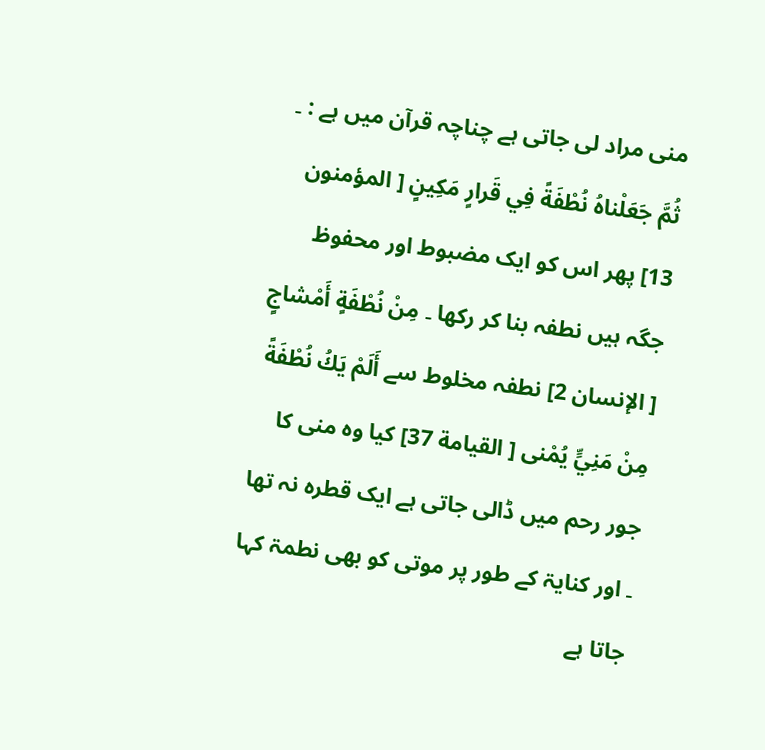منی مراد لی جاتی ہے چناچہ قرآن میں ہے : ۔ ثُمَّ جَعَلْناهُ نُطْفَةً فِي قَرارٍ مَكِينٍ [ المؤمنون 13] پھر اس کو ایک مضبوط اور محفوظ جگہ ہیں نطفہ بنا کر رکھا ۔ مِنْ نُطْفَةٍ أَمْشاجٍ [ الإنسان 2] نطفہ مخلوط سے أَلَمْ يَكُ نُطْفَةً مِنْ مَنِيٍّ يُمْنى [ القیامة 37] کیا وہ منی کا جور رحم میں ڈالی جاتی ہے ایک قطرہ نہ تھا ۔ اور کنایۃ کے طور پر موتی کو بھی نطمۃ کہا جاتا ہے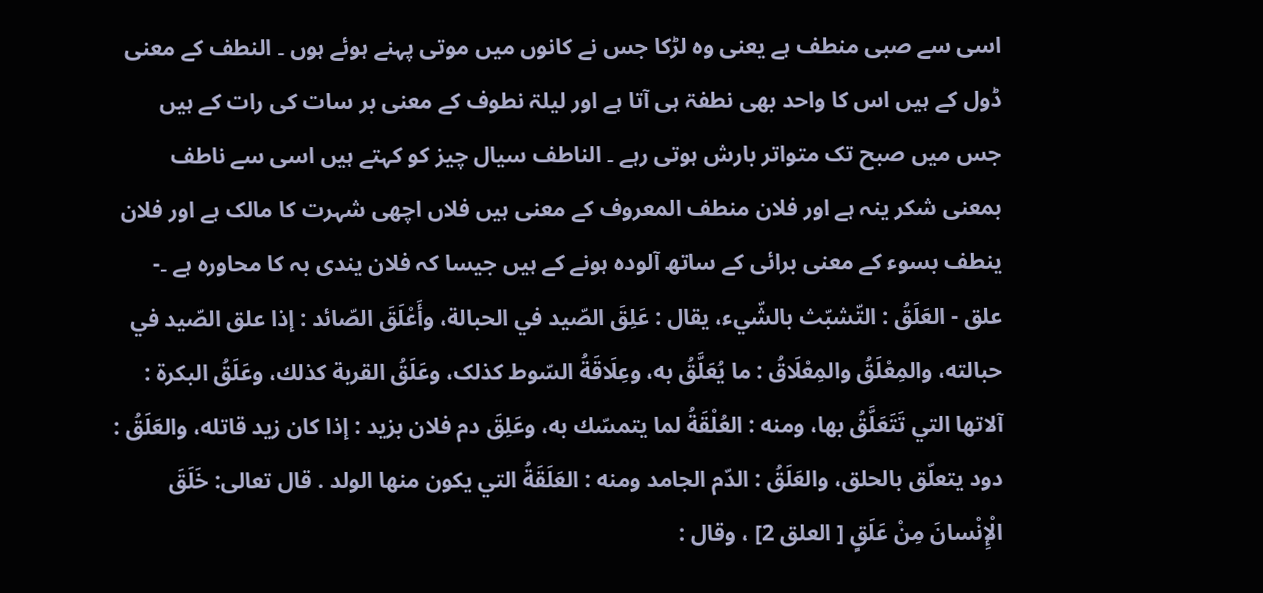اسی سے صبی منطف ہے یعنی وہ لڑکا جس نے کانوں میں موتی پہنے ہوئے ہوں ۔ النطف کے معنی ڈول کے ہیں اس کا واحد بھی نطفۃ ہی آتا ہے اور لیلۃ نطوف کے معنی بر سات کی رات کے ہیں جس میں صبح تک متواتر بارش ہوتی رہے ۔ الناطف سیال چیز کو کہتے ہیں اسی سے ناطف بمعنی شکر ینہ ہے اور فلان منطف المعروف کے معنی ہیں فلاں اچھی شہرت کا مالک ہے اور فلان ینطف بسوء کے معنی برائی کے ساتھ آلودہ ہونے کے ہیں جیسا کہ فلان یندی بہ کا محاورہ ہے ۔- علق - العَلَقُ : التّشبّث بالشّيء، يقال : عَلِقَ الصّيد في الحبالة، وأَعْلَقَ الصّائد : إذا علق الصّيد في حبالته، والمِعْلَقُ والمِعْلَاقُ : ما يُعَلَّقُ به، وعِلَاقَةُ السّوط کذلک، وعَلَقُ القربة كذلك، وعَلَقُ البکرة : آلاتها التي تَتَعَلَّقُ بها، ومنه : العُلْقَةُ لما يتمسّك به، وعَلِقَ دم فلان بزید : إذا کان زيد قاتله، والعَلَقُ : دود يتعلّق بالحلق، والعَلَقُ : الدّم الجامد ومنه : العَلَقَةُ التي يكون منها الولد . قال تعالی: خَلَقَ الْإِنْسانَ مِنْ عَلَقٍ [ العلق 2] ، وقال :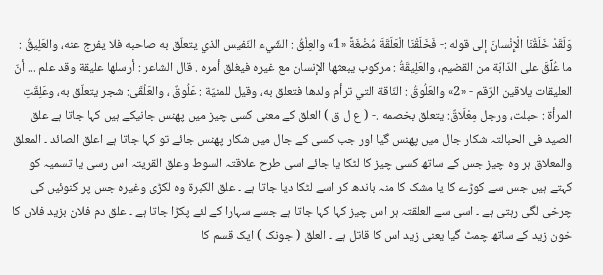وَلَقَدْ خَلَقْنَا الْإِنْسانَ إلى قوله :- فَخَلَقْنَا الْعَلَقَةَ مُضْغَةً «1» والعِلْقُ : الشّيء النّفيس الذي يتعلّق به صاحبه فلا يفرج عنه، والعَلِيقُ : ما عُلِّقَ علی الدّابّة من القضیم، والعَلِيقَةُ : مرکوب يبعثها الإنسان مع غيره فيغلق أمره . قال الشاعر : أرسلها علیقة وقد علم ... أنّ العلیقات يلاقین الرّقم - «2» والعَلُوقُ : النّاقة التي ترأم ولدها فتعلق به، وقیل للمنيّة : عَلُوقٌ ، والعَلْقَى: شجر يتعلّق به، وعَلِقَتِ المرأة : حبلت، ورجل مِعْلَاقٌ: يتعلق بخصمه .- ( ع ل ق ) العلق کے معنی کسی چیز میں پھنس جانیکے ہیں کہا جاتا ہے علق الصید فی الحبالتہ شکار جال میں پھنس گیا اور جب کسی کے جال میں شکار پھنس جائے تو کہا جاتا ہے اعلق الصائد ۔ المعلق والمعلاق ہر وہ چیز جس کے ساتھ کسی چیز کا لٹکا یا جائے اسی طرح علاقتہ السوط وعلق القریتہ اس رسی یا تسمیہ کو کہتے ہیں جس سے کوڑے کا یا مشک کا منہ باندھ کر اسے لٹکا دیا جاتا ہے ۔ علق الکبرۃ وہ لکڑی وغیرہ جس پر کنوئیں کی چرخی لگی رہتی ہے ۔ اسی سے العلقتہ ہر اس چیز کہا کہا جاتا ہے جسے سہارا کے لئے پکڑا جاتا ہے ۔ علق دم فلان بزید فلاں کا خون زید کے ساتھ چمٹ گیا یعنی زید اس کا قاتل ہے ۔ العلق ( جونک ) ایک قسم کا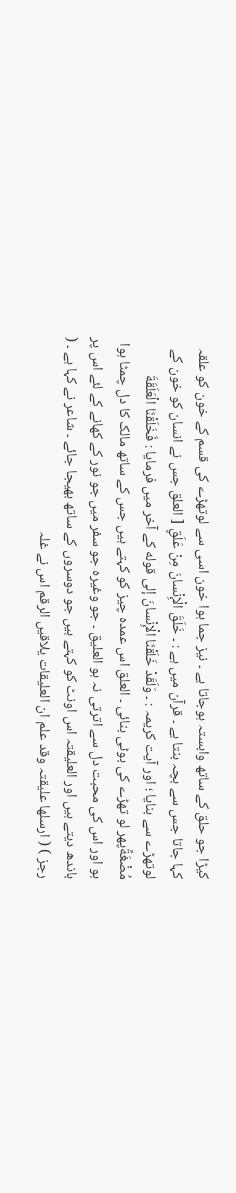کیڑا جو حلق کے ساتھ وابستہ ہوجاتا ہے ۔ نیز جما ہوا خون اسی سے لوتھڑے کی قسم کے خون کو علقہ کہا جاتا جس سے بچہ بنتا ہے ۔ قرآن میں ہے : ۔ خَلَقَ الْإِنْسانَ مِنْ عَلَقٍ [ العلق جس نے انسان کو خون کے لوتھڑے سے بنایا ؛ اور آیت کریمہ : ۔ وَلَقَدْ خَلَقْنَا الْإِنْسانَ إلى قوله کے آخر میں فرمایا : فَخَلَقْنَا الْعَلَقَةَ مُضْغَةًپھر لو تھڑے کی بوٹی بنائی ۔ العلق اس عمدہ چیز کو کہتے ہیں جس کے ساتھ مالک کا دل چمٹا ہوا ہو اور اس کی محبت دل سے اترتی نہ ہو العلیق ۔ جو وغیرہ جو سفر میں جو نور کے کھانے کے لئے اس پر باندھ دیتے ہیں اور العلیقتہ اس اونٹ کو کہتے ہیں جو دوسروں کے ساتھ بھیجا جائے ۔ شاعر نے کہا ہے ۔ ( رجز ) ( ارسلھا علیقتہ وقد علم ان العلیقات یلاقیں الرقم اس نے غلہ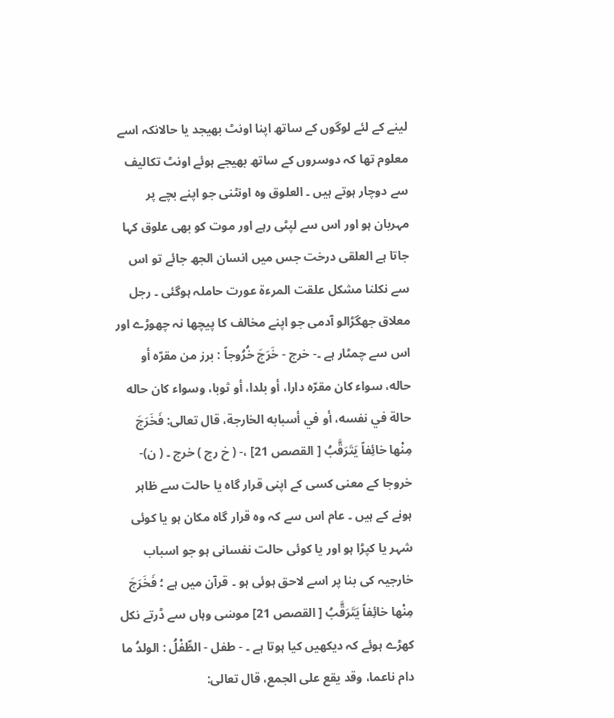لینے کے لئے لوگوں کے ساتھ اپنا اونٹ بھیجد یا حالانکہ اسے معلوم تھا کہ دوسروں کے ساتھ بھیجے ہوئے اونٹ تکالیف سے دوچار ہوتے ہیں ۔ العلوق وہ اونٹنی جو اپنے بچے پر مہربان ہو اور اس سے لپٹی رہے اور موت کو بھی علوق کہا جاتا ہے العلقی درخت جس میں انسان الجھ جائے تو اس سے نکلنا مشکل علقت المرءۃ عورت حاملہ ہوگئی ۔ رجل معلاق جھگڑالو آدمی جو اپنے مخالف کا پیچھا نہ چھوڑے اور اس سے چمٹار ہے ۔- خرج - خَرَجَ خُرُوجاً : برز من مقرّه أو حاله، سواء کان مقرّه دارا، أو بلدا، أو ثوبا، وسواء کان حاله حالة في نفسه، أو في أسبابه الخارجة، قال تعالی: فَخَرَجَ مِنْها خائِفاً يَتَرَقَّبُ [ القصص 21] ،- ( خ رج ) خرج ۔ ( ن)- خروجا کے معنی کسی کے اپنی قرار گاہ یا حالت سے ظاہر ہونے کے ہیں ۔ عام اس سے کہ وہ قرار گاہ مکان ہو یا کوئی شہر یا کپڑا ہو اور یا کوئی حالت نفسانی ہو جو اسباب خارجیہ کی بنا پر اسے لاحق ہوئی ہو ۔ قرآن میں ہے ؛ فَخَرَجَ مِنْها خائِفاً يَتَرَقَّبُ [ القصص 21] موسٰی وہاں سے ڈرتے نکل کھڑے ہوئے کہ دیکھیں کیا ہوتا ہے ۔ - طفل - الطِّفْلُ : الولدُ ما دام ناعما، وقد يقع علی الجمع، قال تعالی: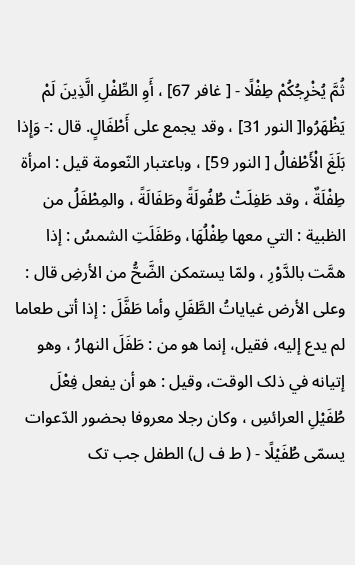ثُمَّ يُخْرِجُكُمْ طِفْلًا - [ غافر 67] ، أَوِ الطِّفْلِ الَّذِينَ لَمْ يَظْهَرُوا[ النور 31] ، وقد يجمع علی أَطْفَالٍ. قال :- وَإِذا بَلَغَ الْأَطْفالُ [ النور 59] ، وباعتبار النّعومة قيل : امرأة طِفْلَةٌ ، وقد طَفِلَتْ طُفُولَةً وطَفَالَةً ، والمِطْفَلُ من الظبية : التي معها طِفْلُهَا، وطَفَلَتِ الشمسُ : إذا همَّت بالدَّوْرِ ، ولمّا يستمکن الضَّحُّ من الأرضِ قال : وعلی الأرض غياياتُ الطَّفَلِ وأما طَفَّلَ : إذا أتى طعاما لم يدع إليه، فقیل، إنما هو من : طَفَلَ النهارُ ، وهو إتيانه في ذلک الوقت، وقیل : هو أن يفعل فِعْلَ طُفَيْلِ العرائسِ ، وکان رجلا معروفا بحضور الدّعوات يسمّى طُفَيْلًا - ( ط ف ل) الطفل جب تک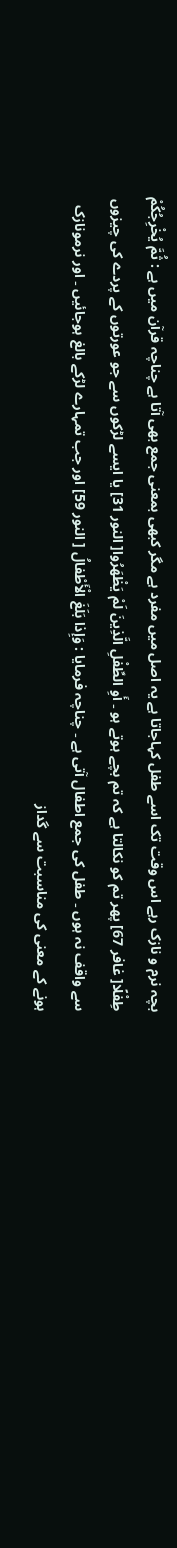بچہ نرم و نازک رہے اس وقت تک اسے طفل کہاجاتا ہے یہ اصل میں مفرد ہے مگر کبھی بمعنی جمع بھی آتا ہے چناچہ قرآن میں ہے : ثُمَّ يُخْرِجُكُمْ طِفْلًا[ غافر 67] پھر تم کو نکالتا ہے کہ تم بچے ہوتے ہو ۔ أَوِ الطِّفْلِ الَّذِينَ لَمْ يَظْهَرُوا[ النور 31] یا ایسے لڑکوں سے جو عورتوں کے پردے کی چیزوں سے واقف نہ ہوں ۔ طفل کی جمع اطفال آتی ہے ۔ چناچہ فرمایا : وَإِذا بَلَغَ الْأَطْفالُ [ النور 59] اور جب تمہارے لڑکے بالغ ہوجائیں ۔ اور نرمونازک ہونے کے معنی کی مناسبت سے گداز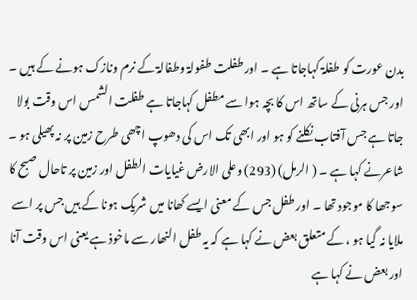بدن عورت کو طفلۃ کہاجاتا ہے ۔ اور طفلت طفولۃ وطفالۃ کے نرم ونازک ہونے کے ہیں ۔ اور جس ہرنی کے ساتھ اس کا بچہ ہوا سے مطفل کہاجاتا ہے طفلت الشمس اس وقت بولا جاتا ہے جس آفتاب نکلنے کو ہو اور ابھی تک اس کی دھوپ اچھی طرح زمین پر نہ پھیلی ہو ۔ شاعرنے کہا ہے ۔ ( الرمل) (293) وعلی الارض غیایات الطفل اور زمین پر تاحال صبح کا سوجھا کا موجود تھا ۔ اور طفل جس کے معنی ایسے کھانا میں شریک ہونا کے ہیں جس پر اسے ملایا نہ گیا ہو ، کے متعلق بعض نے کہا ہے کہ یہ طفل النھار سے ماخوذ ہے یعنی اس وقت آنا اور بعض نے کہا ہے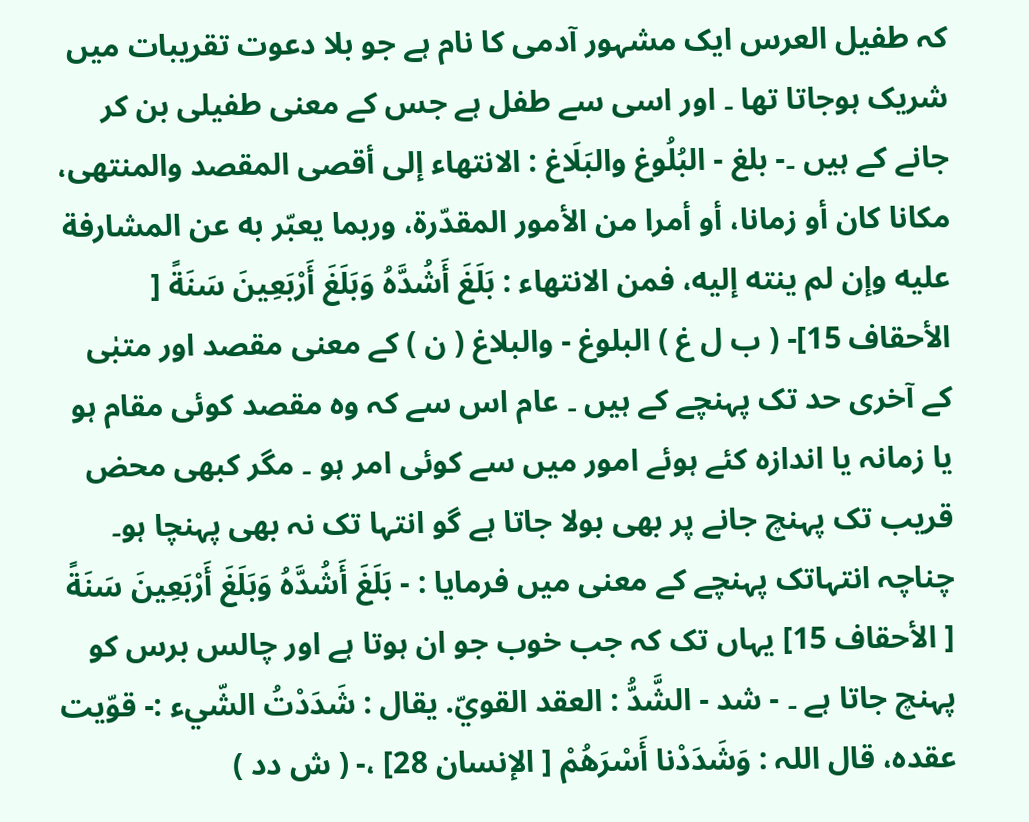کہ طفیل العرس ایک مشہور آدمی کا نام ہے جو بلا دعوت تقریبات میں شریک ہوجاتا تھا ۔ اور اسی سے طفل ہے جس کے معنی طفیلی بن کر جانے کے ہیں ۔- بلغ - البُلُوغ والبَلَاغ : الانتهاء إلى أقصی المقصد والمنتهى، مکانا کان أو زمانا، أو أمرا من الأمور المقدّرة، وربما يعبّر به عن المشارفة عليه وإن لم ينته إليه، فمن الانتهاء : بَلَغَ أَشُدَّهُ وَبَلَغَ أَرْبَعِينَ سَنَةً [ الأحقاف 15]- ( ب ل غ ) البلوغ - والبلاغ ( ن ) کے معنی مقصد اور متبٰی کے آخری حد تک پہنچے کے ہیں ۔ عام اس سے کہ وہ مقصد کوئی مقام ہو یا زمانہ یا اندازہ کئے ہوئے امور میں سے کوئی امر ہو ۔ مگر کبھی محض قریب تک پہنچ جانے پر بھی بولا جاتا ہے گو انتہا تک نہ بھی پہنچا ہو۔ چناچہ انتہاتک پہنچے کے معنی میں فرمایا : - بَلَغَ أَشُدَّهُ وَبَلَغَ أَرْبَعِينَ سَنَةً [ الأحقاف 15] یہاں تک کہ جب خوب جو ان ہوتا ہے اور چالس برس کو پہنچ جاتا ہے ۔ - شد - الشَّدُّ : العقد القويّ. يقال : شَدَدْتُ الشّيء :- قوّيت عقده، قال اللہ : وَشَدَدْنا أَسْرَهُمْ [ الإنسان 28] ،- ( ش دد )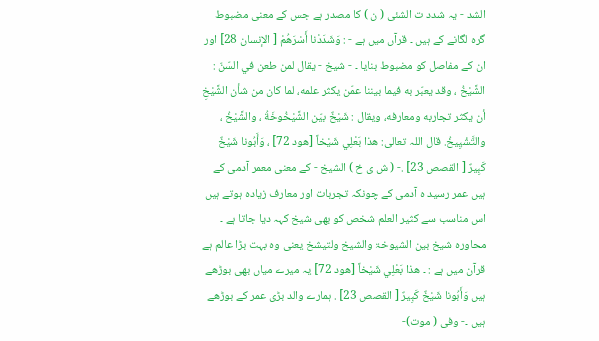الشد - یہ شدد ت الشئی ( ن ) کا مصدر ہے جس کے معنی مضبوط گرہ لگانے کے ہیں ۔ قرآں میں ہے - : وَشَدَدْنا أَسْرَهُمْ [ الإنسان 28] اور ان کے مفاصل کو مضبوط بنایا ۔ - شيخ - يقال لمن طعن في السّنّ : الشَّيْخُ ، وقد يعبّر به فيما بيننا عمّن يكثر علمه، لما کان من شأن الشَّيْخِ أن يكثر تجاربه ومعارفه، ويقال : شَيْخٌ بيّن الشَّيْخُوخَةُ ، والشَّيْخُ ، والتَّشْيِيخُ. قال اللہ تعالی: هذا بَعْلِي شَيْخاً [هود 72] ، وَأَبُونا شَيْخٌ كَبِيرٌ [ القصص 23] .- ( ش ی خ ) الشیخ - کے معنی معمر آدمی کے ہیں عمر رسید ہ آدمی کے چونکہ تجربات اور معارف زیادہ ہوتے ہیں اس مناسب سے کثیر العلم شخص کو بھی شیخ کہہ دیا جاتا ہے ۔ محاورہ شیخ بین الشیوخۃ والشیخ ولتیشخ یعنی وہ بہت بڑا عالم ہے قرآن میں ہے : ۔ هذا بَعْلِي شَيْخاً [هود 72] یہ میرے میاں بھی بوڑھے ہیں وَأَبُونا شَيْخٌ كَبِيرٌ [ القصص 23] . ہمارے والد بڑی عمر کے بوڑھے ہیں ۔- وفی ( موت)-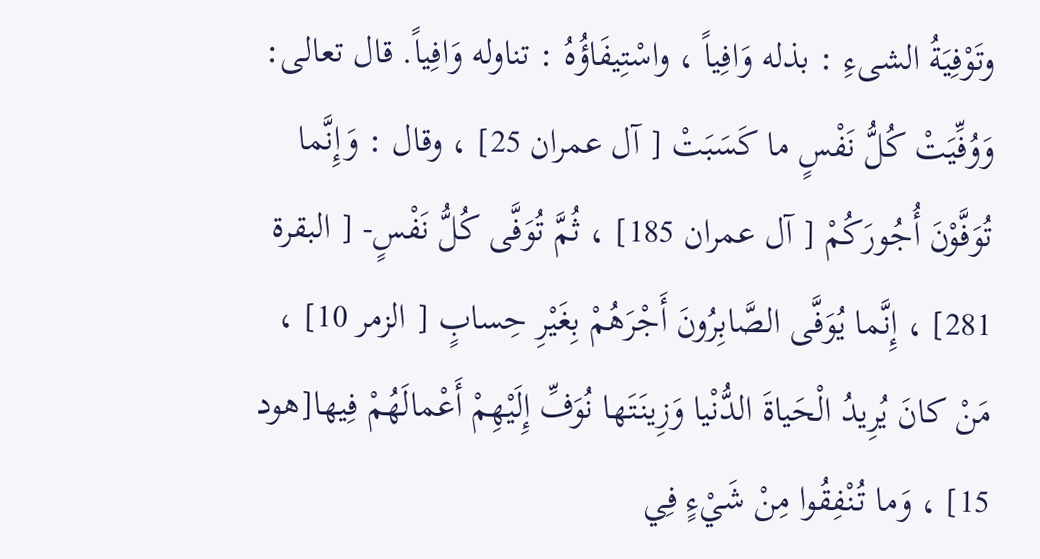وتَوْفِيَةُ الشیءِ : بذله وَافِياً ، واسْتِيفَاؤُهُ : تناوله وَافِياً. قال تعالی: وَوُفِّيَتْ كُلُّ نَفْسٍ ما كَسَبَتْ [ آل عمران 25] ، وقال : وَإِنَّما تُوَفَّوْنَ أُجُورَكُمْ [ آل عمران 185] ، ثُمَّ تُوَفَّى كُلُّ نَفْسٍ- [ البقرة 281] ، إِنَّما يُوَفَّى الصَّابِرُونَ أَجْرَهُمْ بِغَيْرِ حِسابٍ [ الزمر 10] ، مَنْ كانَ يُرِيدُ الْحَياةَ الدُّنْيا وَزِينَتَها نُوَفِّ إِلَيْهِمْ أَعْمالَهُمْ فِيها[هود 15] ، وَما تُنْفِقُوا مِنْ شَيْءٍ فِي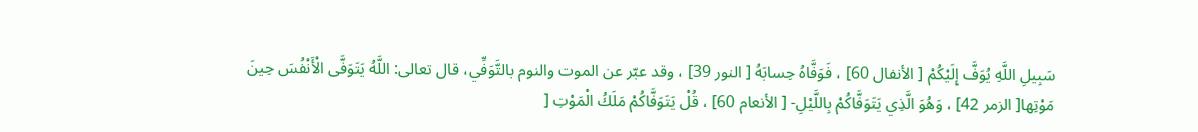سَبِيلِ اللَّهِ يُوَفَّ إِلَيْكُمْ [ الأنفال 60] ، فَوَفَّاهُ حِسابَهُ [ النور 39] ، وقد عبّر عن الموت والنوم بالتَّوَفِّي، قال تعالی: اللَّهُ يَتَوَفَّى الْأَنْفُسَ حِينَ مَوْتِها[ الزمر 42] ، وَهُوَ الَّذِي يَتَوَفَّاكُمْ بِاللَّيْلِ- [ الأنعام 60] ، قُلْ يَتَوَفَّاكُمْ مَلَكُ الْمَوْتِ [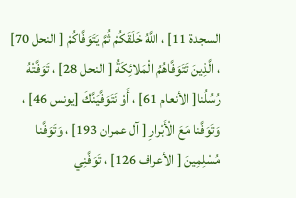السجدة 11] ، اللَّهُ خَلَقَكُمْ ثُمَّ يَتَوَفَّاكُمْ [ النحل 70] ، الَّذِينَ تَتَوَفَّاهُمُ الْمَلائِكَةُ [ النحل 28] ، تَوَفَّتْهُ رُسُلُنا[ الأنعام 61] ، أَوْ نَتَوَفَّيَنَّكَ [يونس 46] ، وَتَوَفَّنا مَعَ الْأَبْرارِ [ آل عمران 193] ، وَتَوَفَّنا مُسْلِمِينَ [ الأعراف 126] ، تَوَفَّنِي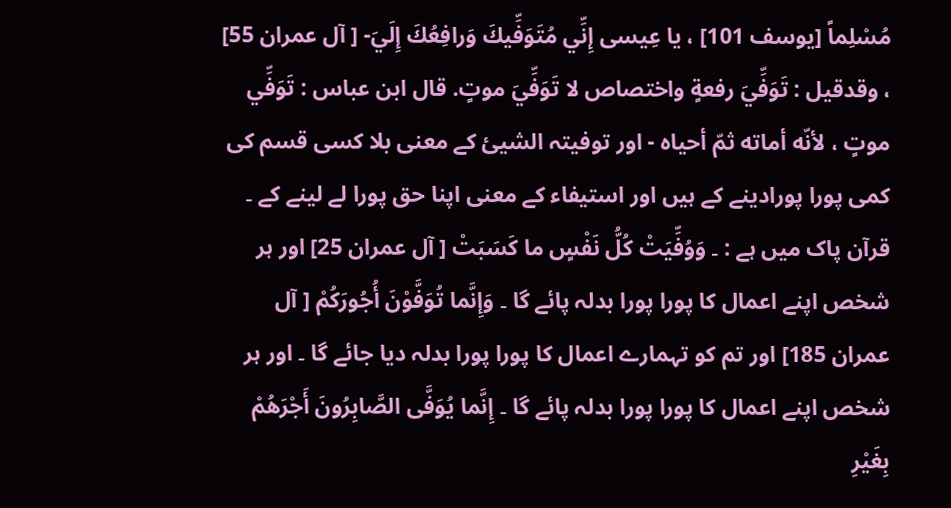مُسْلِماً [يوسف 101] ، يا عِيسى إِنِّي مُتَوَفِّيكَ وَرافِعُكَ إِلَيَ- [ آل عمران 55] ، وقدقیل : تَوَفِّيَ رفعةٍ واختصاص لا تَوَفِّيَ موتٍ. قال ابن عباس : تَوَفِّي موتٍ ، لأنّه أماته ثمّ أحياه - اور توفیتہ الشیئ کے معنی بلا کسی قسم کی کمی پورا پورادینے کے ہیں اور استیفاء کے معنی اپنا حق پورا لے لینے کے ۔ قرآن پاک میں ہے : ۔ وَوُفِّيَتْ كُلُّ نَفْسٍ ما كَسَبَتْ [ آل عمران 25] اور ہر شخص اپنے اعمال کا پورا پورا بدلہ پائے گا ۔ وَإِنَّما تُوَفَّوْنَ أُجُورَكُمْ [ آل عمران 185] اور تم کو تہمارے اعمال کا پورا پورا بدلہ دیا جائے گا ۔ اور ہر شخص اپنے اعمال کا پورا پورا بدلہ پائے گا ۔ إِنَّما يُوَفَّى الصَّابِرُونَ أَجْرَهُمْ بِغَيْرِ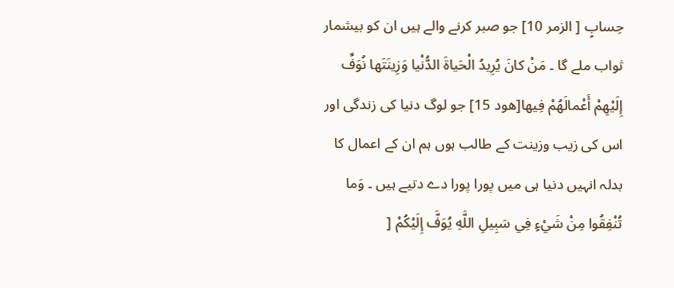حِسابٍ [ الزمر 10] جو صبر کرنے والے ہیں ان کو بیشمار ثواب ملے گا ۔ مَنْ كانَ يُرِيدُ الْحَياةَ الدُّنْيا وَزِينَتَها نُوَفِّ إِلَيْهِمْ أَعْمالَهُمْ فِيها[هود 15] جو لوگ دنیا کی زندگی اور اس کی زیب وزینت کے طالب ہوں ہم ان کے اعمال کا بدلہ انہیں دنیا ہی میں پورا پورا دے دتیے ہیں ۔ وَما تُنْفِقُوا مِنْ شَيْءٍ فِي سَبِيلِ اللَّهِ يُوَفَّ إِلَيْكُمْ [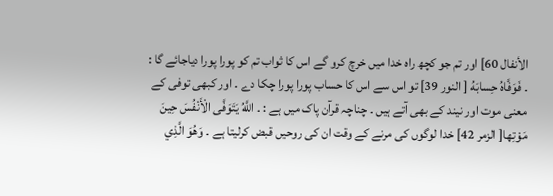الأنفال 60] اور تم جو کچھ راہ خدا میں خرچ کرو گے اس کا ثواب تم کو پورا پورا دیاجائے گا : ۔ فَوَفَّاهُ حِسابَهُ [ النور 39] تو اس سے اس کا حساب پورا پورا چکا دے ۔ اور کبھی توفی کے معنی موت اور نیند کے بھی آتے ہیں ۔ چناچہ قرآن پاک میں ہے : ۔ اللَّهُ يَتَوَفَّى الْأَنْفُسَ حِينَ مَوْتِها[ الزمر 42] خدا لوگوں کی مرنے کے وقت ان کی روحیں قبض کرلیتا ہے ۔ وَهُوَ الَّذِي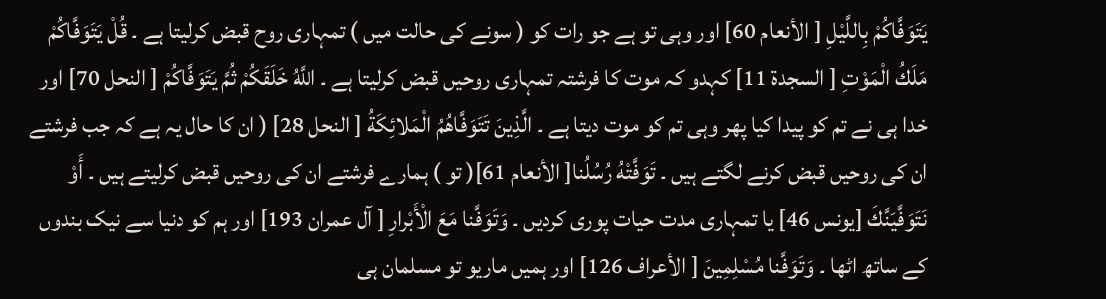يَتَوَفَّاكُمْ بِاللَّيْلِ [ الأنعام 60] اور وہی تو ہے جو رات کو ( سونے کی حالت میں ) تمہاری روح قبض کرلیتا ہے ۔ قُلْ يَتَوَفَّاكُمْ مَلَكُ الْمَوْتِ [ السجدة 11] کہدو کہ موت کا فرشتہ تمہاری روحیں قبض کرلیتا ہے ۔ اللَّهُ خَلَقَكُمْ ثُمَّ يَتَوَفَّاكُمْ [ النحل 70] اور خدا ہی نے تم کو پیدا کیا پھر وہی تم کو موت دیتا ہے ۔ الَّذِينَ تَتَوَفَّاهُمُ الْمَلائِكَةُ [ النحل 28] ( ان کا حال یہ ہے کہ جب فرشتے ان کی روحیں قبض کرنے لگتے ہیں ۔ تَوَفَّتْهُ رُسُلُنا[ الأنعام 61]( تو ) ہمارے فرشتے ان کی روحیں قبض کرلیتے ہیں ۔ أَوْ نَتَوَفَّيَنَّكَ [يونس 46] یا تمہاری مدت حیات پوری کردیں ۔ وَتَوَفَّنا مَعَ الْأَبْرارِ [ آل عمران 193] اور ہم کو دنیا سے نیک بندوں کے ساتھ اٹھا ۔ وَتَوَفَّنا مُسْلِمِينَ [ الأعراف 126] اور ہمیں ماریو تو مسلمان ہی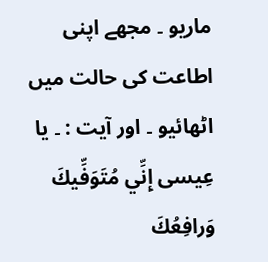ماریو ۔ مجھے اپنی اطاعت کی حالت میں اٹھائیو ۔ اور آیت : ۔ يا عِيسى إِنِّي مُتَوَفِّيكَ وَرافِعُكَ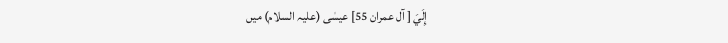إِلَيَ [ آل عمران 55] عیسٰی (علیہ السلام) میں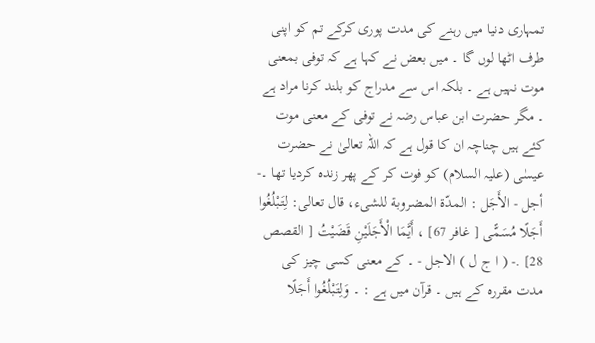تمہاری دنیا میں رہنے کی مدت پوری کرکے تم کو اپنی طرف اٹھا لوں گا ۔ میں بعض نے کہا ہے کہ توفی بمعنی موت نہیں ہے ۔ بلکہ اس سے مدراج کو بلند کرنا مراد ہے ۔ مگر حضرت ابن عباس رضہ نے توفی کے معنی موت کئے ہیں چناچہ ان کا قول ہے کہ اللہ تعالیٰ نے حضرت عیسٰی (علیہ السلام) کو فوت کر کے پھر زندہ کردیا تھا ۔- أجل - الأَجَل : المدّة المضروبة للشیء، قال تعالی: لِتَبْلُغُوا أَجَلًا مُسَمًّى [ غافر 67] ، أَيَّمَا الْأَجَلَيْنِ قَضَيْتُ [ القصص 28] .- ( ا ج ل ) الاجل - ۔ کے معنی کسی چیز کی مدت مقررہ کے ہیں ۔ قرآن میں ہے : ۔ وَلِتَبْلُغُوا أَجَلًا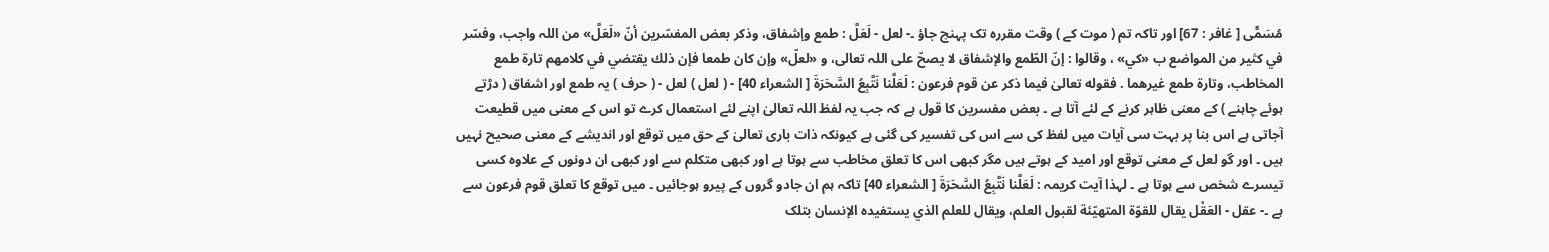مُسَمًّى [ غافر : 67] اور تاکہ تم ( موت کے ) وقت مقررہ تک پہنچ جاؤ ۔- لعل - لَعَلَّ : طمع وإشفاق، وذکر بعض المفسّرين أنّ «لَعَلَّ» من اللہ واجب، وفسّر في كثير من المواضع ب «كي» ، وقالوا : إنّ الطّمع والإشفاق لا يصحّ علی اللہ تعالی، و «لعلّ» وإن کان طمعا فإن ذلك يقتضي في کلامهم تارة طمع المخاطب، وتارة طمع غيرهما . فقوله تعالیٰ فيما ذکر عن قوم فرعون : لَعَلَّنا نَتَّبِعُ السَّحَرَةَ [ الشعراء 40] - ( لعل ) لعل - ( حرف ) یہ طمع اور اشفاق ( دڑتے ہوئے چاہنے ) کے معنی ظاہر کرنے کے لئے آتا ہے ۔ بعض مفسرین کا قول ہے کہ جب یہ لفظ اللہ تعالیٰ اپنے لئے استعمال کرے تو اس کے معنی میں قطیعت آجاتی ہے اس بنا پر بہت سی آیات میں لفظ کی سے اس کی تفسیر کی گئی ہے کیونکہ ذات باری تعالیٰ کے حق میں توقع اور اندیشے کے معنی صحیح نہیں ہیں ۔ اور گو لعل کے معنی توقع اور امید کے ہوتے ہیں مگر کبھی اس کا تعلق مخاطب سے ہوتا ہے اور کبھی متکلم سے اور کبھی ان دونوں کے علاوہ کسی تیسرے شخص سے ہوتا ہے ۔ لہذا آیت کریمہ : لَعَلَّنا نَتَّبِعُ السَّحَرَةَ [ الشعراء 40] تاکہ ہم ان جادو گروں کے پیرو ہوجائیں ۔ میں توقع کا تعلق قوم فرعون سے ہے ۔- عقل - العَقْل يقال للقوّة المتهيّئة لقبول العلم، ويقال للعلم الذي يستفیده الإنسان بتلک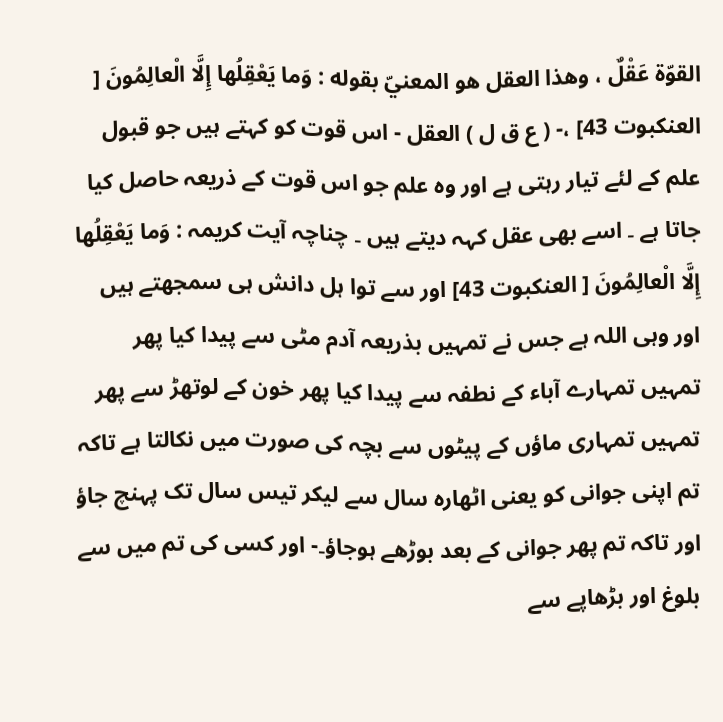القوّة عَقْلٌ ، وهذا العقل هو المعنيّ بقوله : وَما يَعْقِلُها إِلَّا الْعالِمُونَ [ العنکبوت 43] ،- ( ع ق ل ) العقل - اس قوت کو کہتے ہیں جو قبول علم کے لئے تیار رہتی ہے اور وہ علم جو اس قوت کے ذریعہ حاصل کیا جاتا ہے ۔ اسے بھی عقل کہہ دیتے ہیں ۔ چناچہ آیت کریمہ : وَما يَعْقِلُها إِلَّا الْعالِمُونَ [ العنکبوت 43] اور سے توا ہل دانش ہی سمجھتے ہیں
اور وہی اللہ ہے جس نے تمہیں بذریعہ آدم مٹی سے پیدا کیا پھر تمہیں تمہارے آباء کے نطفہ سے پیدا کیا پھر خون کے لوتھڑ سے پھر تمہیں تمہاری ماؤں کے پیٹوں سے بچہ کی صورت میں نکالتا ہے تاکہ تم اپنی جوانی کو یعنی اٹھارہ سال سے لیکر تیس سال تک پہنچ جاؤ اور تاکہ تم پھر جوانی کے بعد بوڑھے ہوجاؤ۔- اور کسی کی تم میں سے بلوغ اور بڑھاپے سے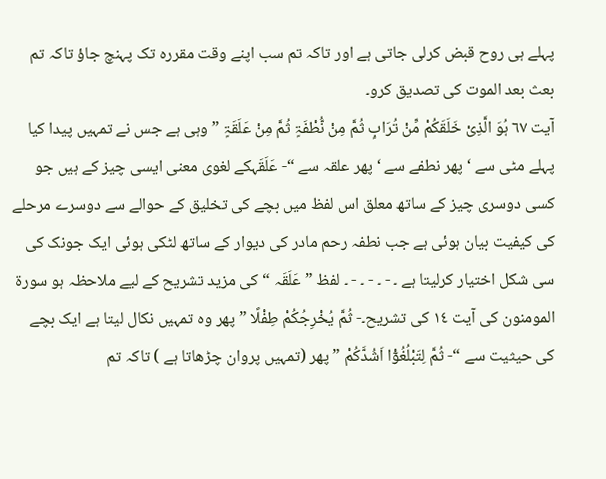پہلے ہی روح قبض کرلی جاتی ہے اور تاکہ تم سب اپنے وقت مقررہ تک پہنچ جاؤ تاکہ تم بعث بعد الموت کی تصدیق کرو۔
آیت ٦٧ ہُوَ الَّذِیْ خَلَقَکُمْ مِّنْ تُرَابٍ ثُمَّ مِنْ نُّطْفَۃٍ ثُمَّ مِنْ عَلَقَۃٍ ” وہی ہے جس نے تمہیں پیدا کیا پہلے مٹی سے ‘ پھر نطفے سے ‘ پھر علقہ سے “- عَلَقَہکے لغوی معنی ایسی چیز کے ہیں جو کسی دوسری چیز کے ساتھ معلق اس لفظ میں بچے کی تخلیق کے حوالے سے دوسرے مرحلے کی کیفیت بیان ہوئی ہے جب نطفہ رحم مادر کی دیوار کے ساتھ لٹکی ہوئی ایک جونک کی سی شکل اختیار کرلیتا ہے ۔ - ۔ - ۔ - ۔ لفظ ” عَلَقَہ “ کی مزید تشریح کے لیے ملاحظہ ہو سورة المومنون کی آیت ١٤ کی تشریح۔- ثُمَّ یُخْرِجُکُمْ طِفْلًا ” پھر وہ تمہیں نکال لیتا ہے ایک بچے کی حیثیت سے “- ثُمَّ لِتَبْلُغُوْٓا اَشُدَّکُمْ ” پھر (تمہیں پروان چڑھاتا ہے ) تاکہ تم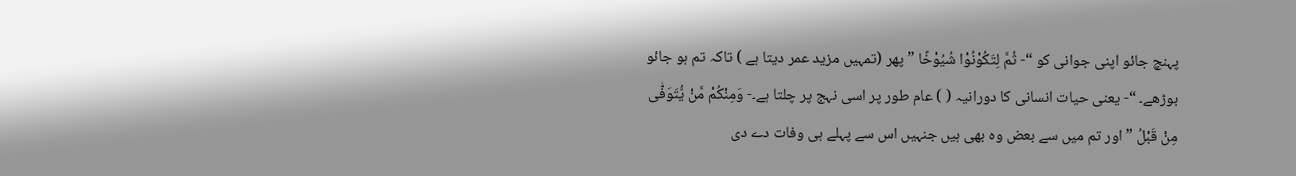پہنچ جائو اپنی جوانی کو “- ثُمَّ لِتَکُوْنُوْا شُیُوْخًا ” پھر (تمہیں مزید عمر دیتا ہے ) تاکہ تم ہو جائو بوڑھے۔ “- یعنی حیات انسانی کا دورانیہ ( ) عام طور پر اسی نہج پر چلتا ہے۔- وَمِنْکُمْ مَّنْ یُّتَوَفّٰی مِنْ قَبْلُ ” اور تم میں سے بعض وہ بھی ہیں جنہیں اس سے پہلے ہی وفات دے دی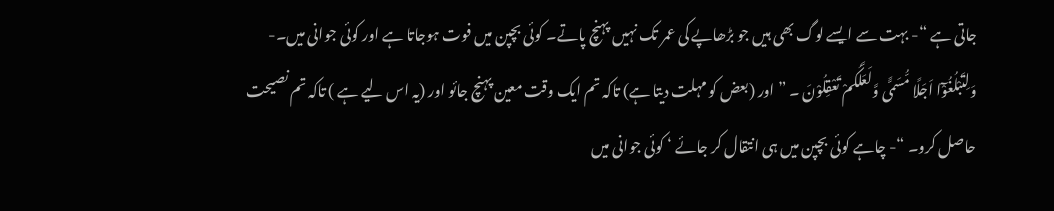جاتی ہے “- بہت سے ایسے لوگ بھی ہیں جو بڑھاپے کی عمر تک نہیں پہنچ پاتے۔ کوئی بچپن میں فوت ہوجاتا ہے اور کوئی جوانی میں۔- وَلِتَبْلُغُوْٓا اَجَلًا مُّسَمًّی وَّلَعَلَّکُمْ تَعْقِلُوْنَ ۔ ” اور (بعض کو مہلت دیتا ہے) تاکہ تم ایک وقت معین پہنچ جائو اور (یہ اس لیے ہے ) تاکہ تم نصیحت حاصل کرو۔ “- چاہے کوئی بچپن میں ہی انتقال کر جائے ‘ کوئی جوانی میں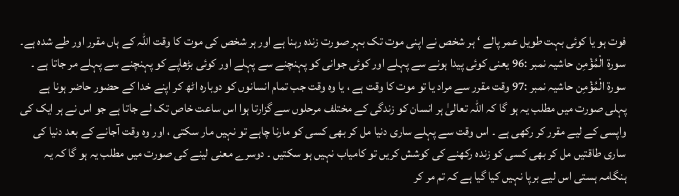فوت ہو یا کوئی بہت طویل عمر پالے ‘ ہر شخص نے اپنی موت تک بہر صورت زندہ رہنا ہے اور ہر شخص کی موت کا وقت اللہ کے ہاں مقرر اور طے شدہ ہے۔
سورة الْمُؤْمِن حاشیہ نمبر :96 یعنی کوئی پیدا ہونے سے پہلے اور کوئی جوانی کو پہنچنے سے پہلے اور کوئی بڑھاپے کو پہنچنے سے پہلے مر جاتا ہے ۔ سورة الْمُؤْمِن حاشیہ نمبر :97 وقت مقرر سے مراد یا تو موت کا وقت ہے ، یا وہ وقت جب تمام انسانوں کو دوبارہ اٹھ کر اپنے خدا کے حضور حاضر ہونا ہے پہلی صورت میں مطلب یہ ہو گا کہ اللہ تعالیٰ ہر انسان کو زندگی کے مختلف مرحلوں سے گزارتا ہوا اس ساعت خاص تک لے جاتا ہے جو اس نے ہر ایک کی واپسی کے لیے مقرر کر رکھی ہے ۔ اس وقت سے پہلے ساری دنیا مل کر بھی کسی کو مارنا چاہے تو نہیں مار سکتی ، اور وہ وقت آجانے کے بعد دنیا کی ساری طاقتیں مل کر بھی کسی کو زندہ رکھنے کی کوشش کریں تو کامیاب نہیں ہو سکتیں ۔ دوسرے معنی لینے کی صورت میں مطلب یہ ہو گا کہ یہ ہنگامہ ہستی اس لیے برپا نہیں کیا گیا ہے کہ تم مر کر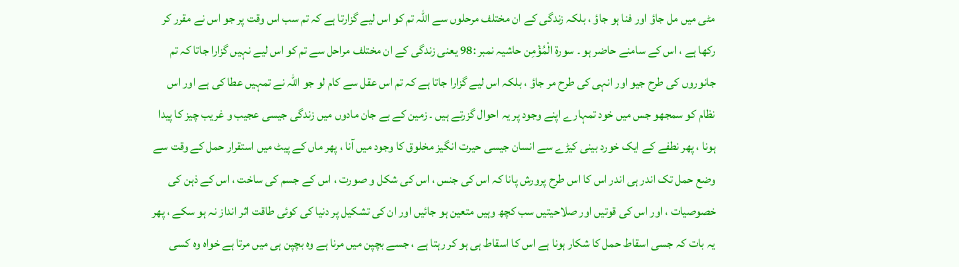مٹی میں مل جاؤ اور فنا ہو جاؤ ، بلکہ زندگی کے ان مختلف مرحلوں سے اللہ تم کو اس لیے گزارتا ہے کہ تم سب اس وقت پر جو اس نے مقرر کر رکھا ہے ، اس کے سامنے حاضر ہو ۔ سورة الْمُؤْمِن حاشیہ نمبر :98 یعنی زندگی کے ان مختلف مراحل سے تم کو اس لیے نہیں گزارا جاتا کہ تم جانوروں کی طرح جیو اور انہی کی طرح مر جاؤ ، بلکہ اس لیے گزارا جاتا ہے کہ تم اس عقل سے کام لو جو اللہ نے تمہیں عطا کی ہے اور اس نظام کو سمجھو جس میں خود تمہارے اپنے وجود پر یہ احوال گزرتے ہیں ۔ زمین کے بے جان مادوں میں زندگی جیسی عجیب و غریب چیز کا پیدا ہونا ، پھر نطفے کے ایک خورد بینی کیڑے سے انسان جیسی حیرت انگیز مخلوق کا وجود میں آنا ، پھر ماں کے پیٹ میں استقرار حمل کے وقت سے وضع حمل تک اندر ہی اندر اس کا اس طرح پرورش پانا کہ اس کی جنس ، اس کی شکل و صورت ، اس کے جسم کی ساخت ، اس کے ذہن کی خصوصیات ، اور اس کی قوتیں اور صلاحیتیں سب کچھ وہیں متعین ہو جائیں اور ان کی تشکیل پر دنیا کی کوئی طاقت اثر انداز نہ ہو سکے ، پھر یہ بات کہ جسی اسقاط حمل کا شکار ہونا ہے اس کا اسقاط ہی ہو کر رہتا ہے ، جسے بچپن میں مرنا ہے وہ بچپن ہی میں مرتا ہے خواہ وہ کسی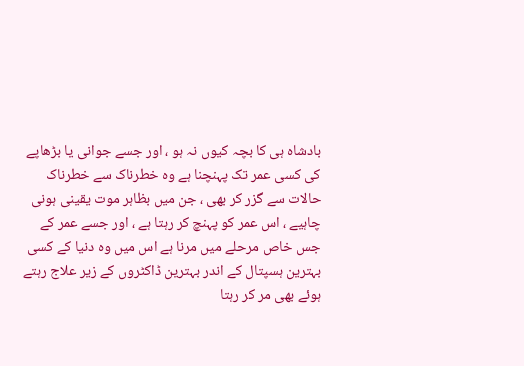بادشاہ ہی کا بچہ کیوں نہ ہو ، اور جسے جوانی یا بڑھاپے کی کسی عمر تک پہنچنا ہے وہ خطرناک سے خطرناک حالات سے گزر کر بھی ، جن میں بظاہر موت یقینی ہونی چاہیے ، اس عمر کو پہنچ کر رہتا ہے ، اور جسے عمر کے جس خاص مرحلے میں مرنا ہے اس میں وہ دنیا کے کسی بہترین ہسپتال کے اندر بہترین ڈاکٹروں کے زیر علاج رہتے ہوئے بھی مر کر رہتا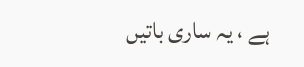ہے ، یہ ساری باتیں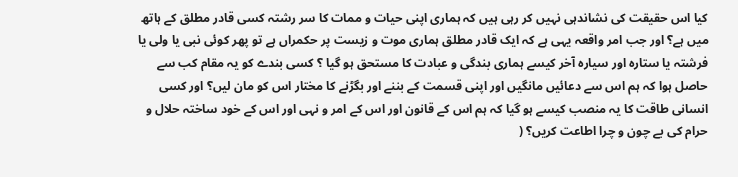کیا اس حقیقت کی نشاندہی نہیں کر رہی ہیں کہ ہماری اپنی حیات و ممات کا سر رشتہ کسی قادر مطلق کے ہاتھ میں ہے؟ اور جب امر واقعہ یہی ہے کہ ایک قادر مطلق ہماری موت و زیست پر حکمراں ہے تو پھر کوئی نبی یا ولی یا فرشتہ یا ستارہ اور سیارہ آخر کیسے ہماری بندگی و عبادت کا مستحق ہو گیا ؟ کسی بندے کو یہ مقام کب سے حاصل ہوا کہ ہم اس سے دعائیں مانگیں اور اپنی قسمت کے بننے اور بگڑنے کا مختار اس کو مان لیں؟ اور کسی انسانی طاقت کا یہ منصب کیسے ہو گیا کہ ہم اس کے قانون اور اس کے امر و نہی اور اس کے خود ساختہ حلال و حرام کی بے چون و چرا اطاعت کریں؟ (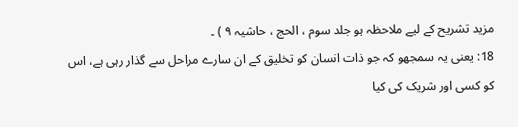مزید تشریح کے لیے ملاحظہ ہو جلد سوم ، الحج ، حاشیہ ۹ ) ۔
18: یعنی یہ سمجھو کہ جو ذات انسان کو تخلیق کے ان سارے مراحل سے گذار رہی ہے، اس کو کسی اور شریک کی کیا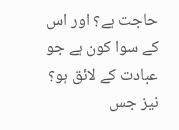حاجت ہے؟ اور اس کے سوا کون ہے جو عبادت کے لائق ہو؟ نیز جس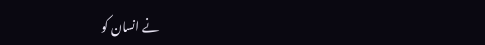نے انسان کو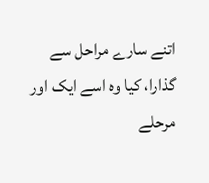اتنے سارے مراحل سے گذارا، کیا وہ اسے ایک اور مرحلے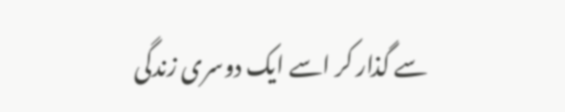سے گذار کر اسے ایک دوسری زندگی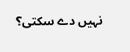نہیں دے سکتی؟